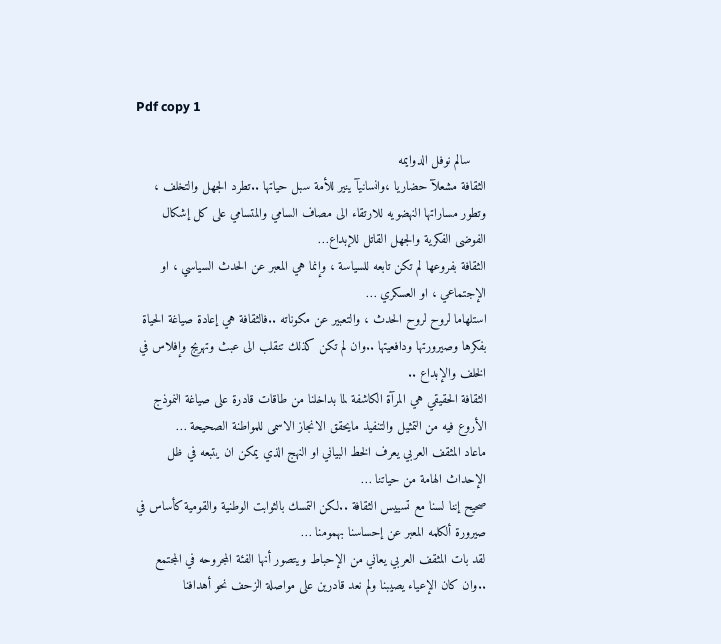Pdf copy 1

    سالم نوفل الدوايمه
الثقافة مشعلآ حضاريا ،وانسانيآ ينير للأمة سبل حياتها ..تطرد الجهل والتخلف ، وتطور مساراتها النهضويه للارتقاء الى مصاف السامي والمتسامي على كل إشكال الفوضى الفكرية والجهل القاتل للإبداع…
الثقافة بفروعها لم تكن تابعه للسياسة ، وإنما هي المعبر عن الحدث السياسي ، او الإجتماعي ، او العسكري …
استلهاما لروح لروح الحدث ، والتعبير عن مكوناته ..فالثقافة هي إعادة صياغة الحياة بفكرها وصيرورتها ودافعيتها ..وان لم تكن كذلك تنقلب الى عبث وتهريج وإفلاس في الخلف والإبداع ..
الثقافة الحقيقي هي المرآة الكاشفة لما بداخلنا من طاقات قادرة على صياغة النموذج الأروع فيه من التمثيل والتنفيذ مايحقق الانجاز الاسمى للمواطنة الصحيحة …
ماعاد المثقف العربي يعرف الخط البياني او النهج الذي يمكن ان يتبعه في ظل الإحداث الهامة من حياتنا …
صحيح إننا لسنا مع تسييس الثقافة ..لكن التمسك بالثوابت الوطنية والقومية كأساس في صيرورة ألكلمه المعبر عن إحساسنا بهمومنا …
لقد بات المثقف العربي يعاني من الإحباط ويتصور أنها الفئة المجروحه في المجتمع ..وان كان الإعياء يصيبنا ولم نعد قادرين على مواصلة الزحف نحو أهدافنا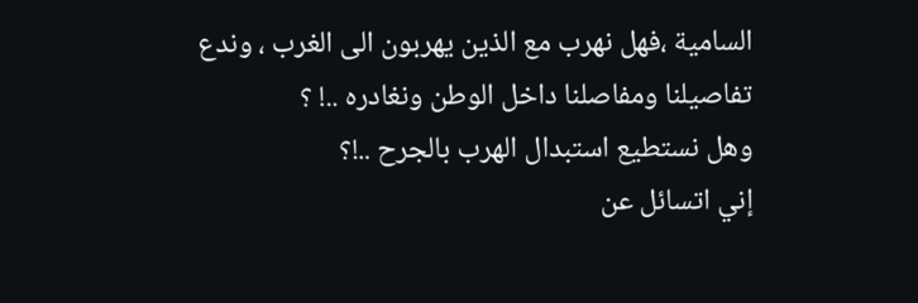السامية ،فهل نهرب مع الذين يهربون الى الغرب ، وندع تفاصيلنا ومفاصلنا داخل الوطن ونغادره ..! ؟
وهل نستطيع استبدال الهرب بالجرح ..!؟
إني اتسائل عن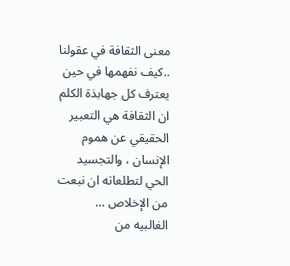معنى الثقافة في عقولنا ..كيف نفهمها في حين يعترف كل جهابذة الكلم ان الثقافة هي التعبير الحقيقي عن هموم الإنسان ، والتجسيد الحي لتطلعاته ان نبعت من الإخلاص …
الغالبيه من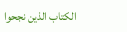الكتاب الذين نجحوا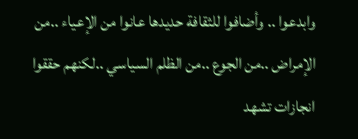وابدعوا .. وأضافوا للثقافة حديدها عانوا من الإعياء ..من الإمراض ..من الجوع ..من الظلم السياسي ..لكنهم حققوا انجازات تشهد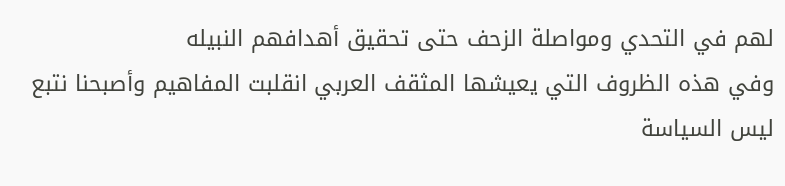لهم في التحدي ومواصلة الزحف حتى تحقيق أهدافهم النبيله
وفي هذه الظروف التي يعيشها المثقف العربي انقلبت المفاهيم وأصبحنا نتبع ليس السياسة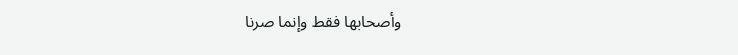وأصحابها فقط وإنما صرنا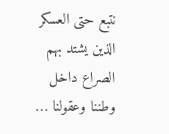نتبع حتى العسكر الذين يشتد بهم الصراع داخل وطننا وعقولنا …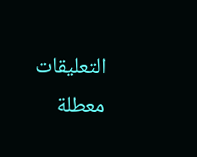التعليقات معطلة